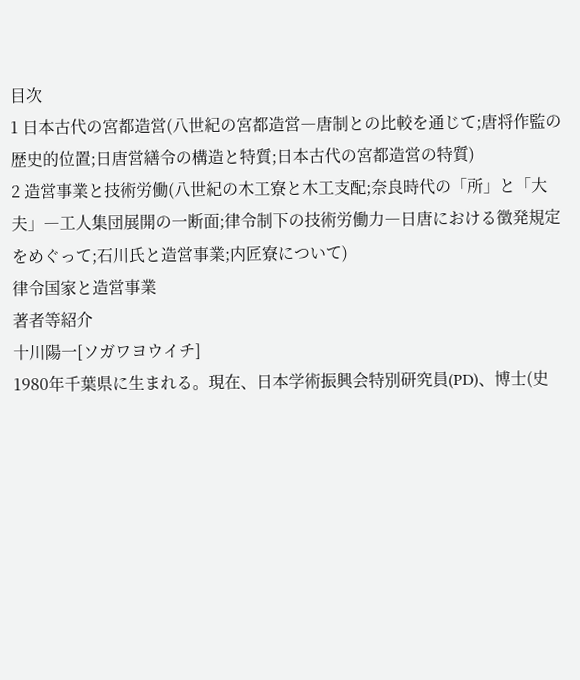目次
1 日本古代の宮都造営(八世紀の宮都造営―唐制との比較を通じて;唐将作監の歴史的位置;日唐営繕令の構造と特質;日本古代の宮都造営の特質)
2 造営事業と技術労働(八世紀の木工寮と木工支配;奈良時代の「所」と「大夫」―工人集団展開の一断面;律令制下の技術労働力―日唐における徴発規定をめぐって;石川氏と造営事業;内匠寮について)
律令国家と造営事業
著者等紹介
十川陽一[ソガワヨウイチ]
1980年千葉県に生まれる。現在、日本学術振興会特別研究員(PD)、博士(史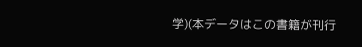学)(本データはこの書籍が刊行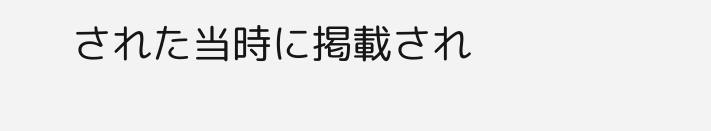された当時に掲載され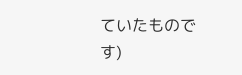ていたものです)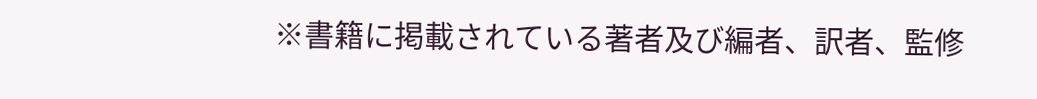※書籍に掲載されている著者及び編者、訳者、監修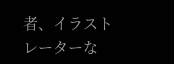者、イラストレーターな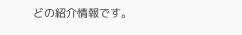どの紹介情報です。